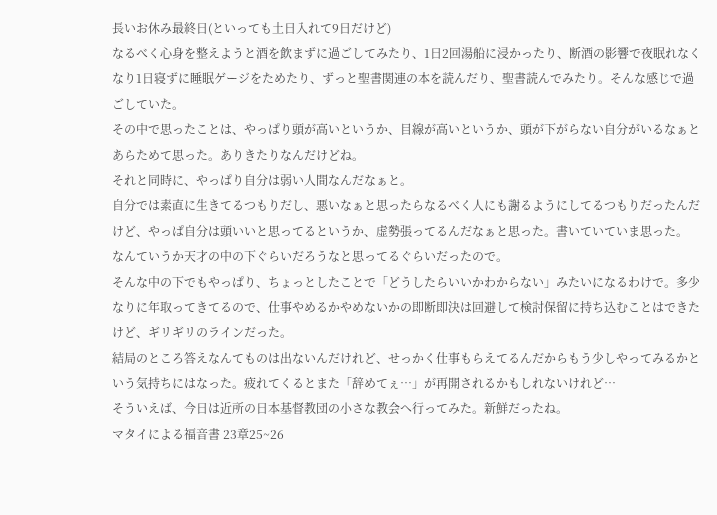長いお休み最終日(といっても土日入れて9日だけど)
なるべく心身を整えようと酒を飲まずに過ごしてみたり、1日2回湯船に浸かったり、断酒の影響で夜眠れなくなり1日寝ずに睡眠ゲージをためたり、ずっと聖書関連の本を読んだり、聖書読んでみたり。そんな感じで過ごしていた。
その中で思ったことは、やっぱり頭が高いというか、目線が高いというか、頭が下がらない自分がいるなぁとあらためて思った。ありきたりなんだけどね。
それと同時に、やっぱり自分は弱い人間なんだなぁと。
自分では素直に生きてるつもりだし、悪いなぁと思ったらなるべく人にも謝るようにしてるつもりだったんだけど、やっぱ自分は頭いいと思ってるというか、虚勢張ってるんだなぁと思った。書いていていま思った。
なんていうか天才の中の下ぐらいだろうなと思ってるぐらいだったので。
そんな中の下でもやっぱり、ちょっとしたことで「どうしたらいいかわからない」みたいになるわけで。多少なりに年取ってきてるので、仕事やめるかやめないかの即断即決は回避して検討保留に持ち込むことはできたけど、ギリギリのラインだった。
結局のところ答えなんてものは出ないんだけれど、せっかく仕事もらえてるんだからもう少しやってみるかという気持ちにはなった。疲れてくるとまた「辞めてぇ…」が再開されるかもしれないけれど…
そういえば、今日は近所の日本基督教団の小さな教会へ行ってみた。新鮮だったね。
マタイによる福音書 23章25~26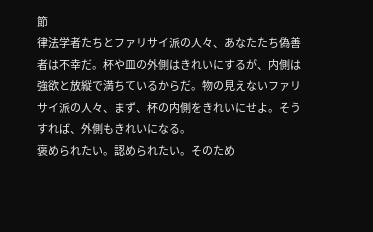節
律法学者たちとファリサイ派の人々、あなたたち偽善者は不幸だ。杯や皿の外側はきれいにするが、内側は強欲と放縦で満ちているからだ。物の見えないファリサイ派の人々、まず、杯の内側をきれいにせよ。そうすれば、外側もきれいになる。
褒められたい。認められたい。そのため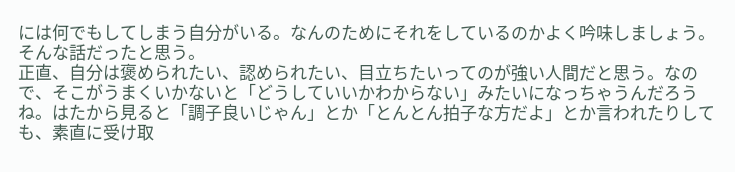には何でもしてしまう自分がいる。なんのためにそれをしているのかよく吟味しましょう。そんな話だったと思う。
正直、自分は褒められたい、認められたい、目立ちたいってのが強い人間だと思う。なので、そこがうまくいかないと「どうしていいかわからない」みたいになっちゃうんだろうね。はたから見ると「調子良いじゃん」とか「とんとん拍子な方だよ」とか言われたりしても、素直に受け取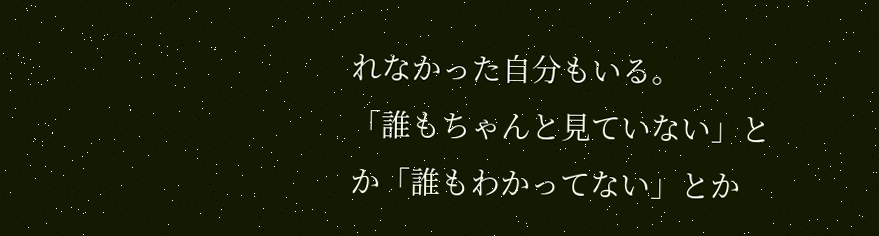れなかった自分もいる。
「誰もちゃんと見ていない」とか「誰もわかってない」とか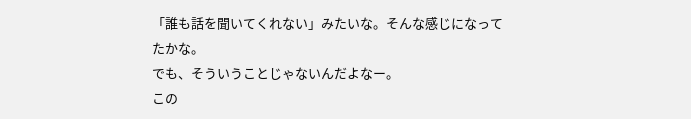「誰も話を聞いてくれない」みたいな。そんな感じになってたかな。
でも、そういうことじゃないんだよなー。
この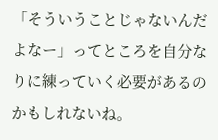「そういうことじゃないんだよなー」ってところを自分なりに練っていく必要があるのかもしれないね。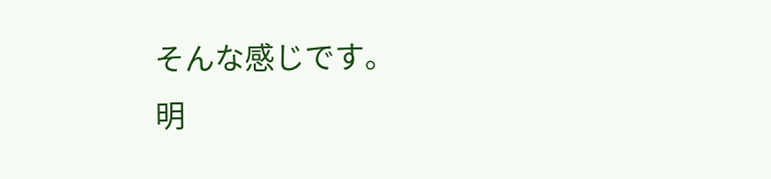そんな感じです。
明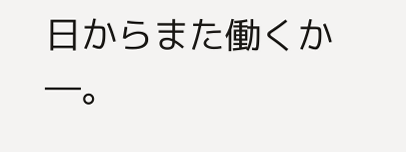日からまた働くか―。